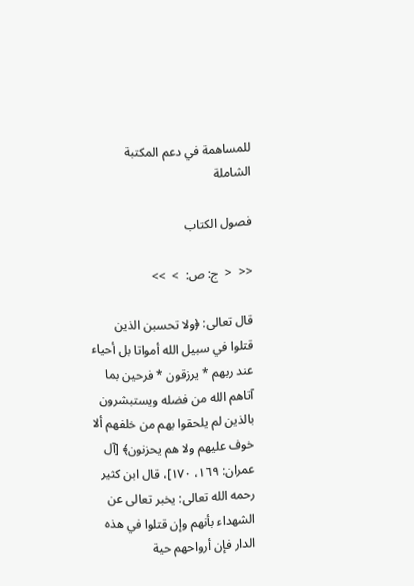للمساهمة في دعم المكتبة الشاملة

فصول الكتاب

<<  <  ج: ص:  >  >>

قال تعالى: ﴿ولا تحسبن الذين قتلوا في سبيل الله أمواتا بل أحياء عند ربهم * يرزقون * فرحين بما آتاهم الله من فضله ويستبشرون بالذين لم يلحقوا بهم من خلفهم ألا خوف عليهم ولا هم يحزنون﴾ [آل عمران: ١٦٩، ١٧٠]، قال ابن كثير رحمه الله تعالى: يخبر تعالى عن الشهداء بأنهم وإن قتلوا في هذه الدار فإن أرواحهم حية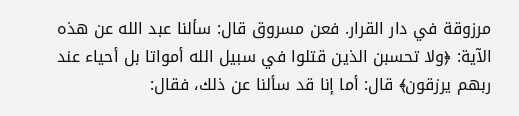مرزوقة في دار القرار. فعن مسروق قال: سألنا عبد الله عن هذه الآية: ﴿ولا تحسبن الذين قتلوا في سبيل الله أمواتا بل أحياء عند ربهم يرزقون﴾ قال: أما إنا قد سألنا عن ذلك، فقال: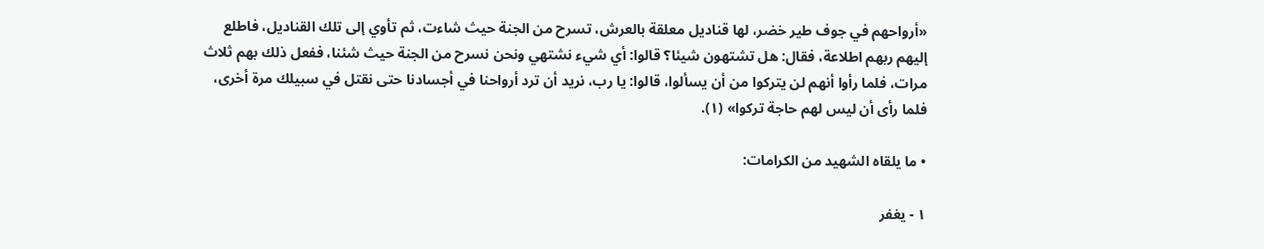«أرواحهم في جوف طير خضر، لها قناديل معلقة بالعرش، تسرح من الجنة حيث شاءت، ثم تأوي إلى تلك القناديل، فاطلع إليهم ربهم اطلاعة، فقال: هل تشتهون شيئا؟ قالوا: أي شيء نشتهي ونحن نسرح من الجنة حيث شئنا، ففعل ذلك بهم ثلاث مرات، فلما رأوا أنهم لن يتركوا من أن يسألوا، قالوا: يا رب، نريد أن ترد أرواحنا في أجسادنا حتى نقتل في سبيلك مرة أخرى، فلما رأى أن ليس لهم حاجة تركوا» (١).

• ما يلقاه الشهيد من الكرامات:

١ - يغفر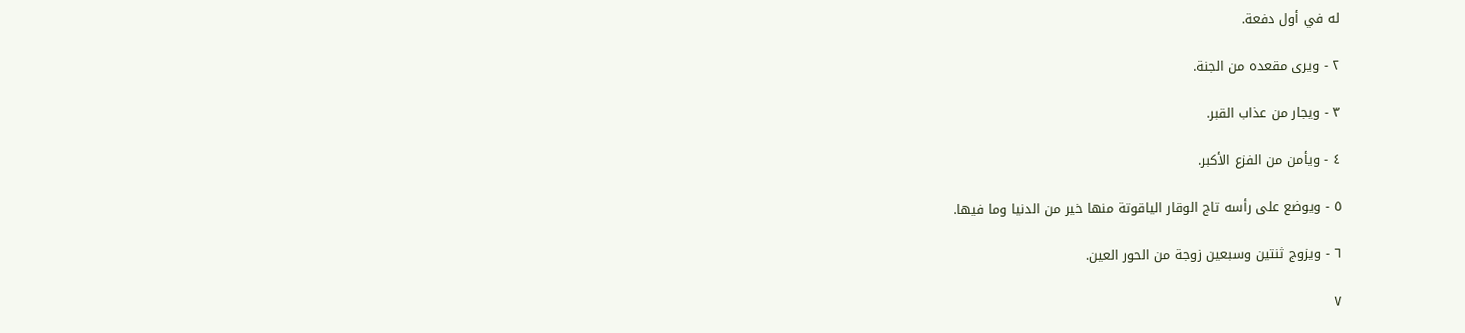له في أول دفعة.

٢ - ويرى مقعده من الجنة.

٣ - ويجار من عذاب القبر.

٤ - ويأمن من الفزع الأكبر.

٥ - ويوضع على رأسه تاج الوقار الياقوتة منها خير من الدنيا وما فيها.

٦ - ويزوج ثنتين وسبعين زوجة من الحور العين.

٧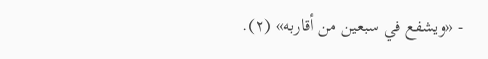- «ويشفع في سبعين من أقاربه» (٢).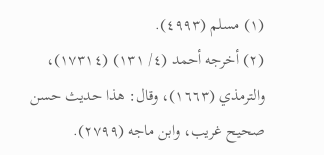(١) مسلم (٤٩٩٣).
(٢) أخرجه أحمد (٤/ ١٣١) (١٧٣١٤)، والترمذي (١٦٦٣)، وقال: هذا حديث حسن صحيح غريب، وابن ماجه (٢٧٩٩).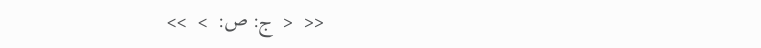<<  <  ج: ص:  >  >>